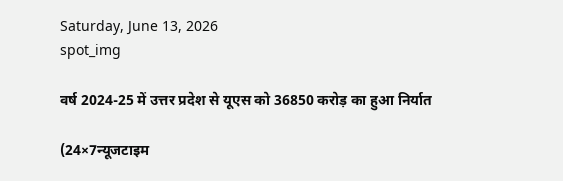Saturday, June 13, 2026
spot_img

वर्ष 2024-25 में उत्तर प्रदेश से यूएस को 36850 करोड़ का हुआ निर्यात

(24×7न्यूजटाइम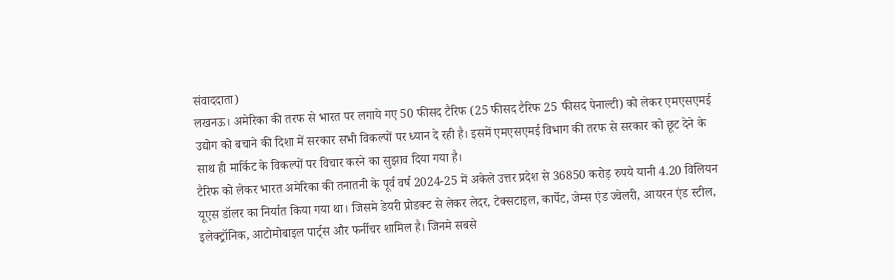संवाददाता)
लखनऊ। अमेरिका की तरफ से भारत पर लगाये गए 50 फीसद टैरिफ (25 फीसद टैरिफ 25 फीसद पेनाल्टी) को लेकर एमएसएमई उद्योग को बचाने की दिशा में सरकार सभी विकल्पों पर ध्यान दे रही है। इसमें एमएसएमई विभाग की तरफ से सरकार को छूट देने के साथ ही मार्किट के विकल्पों पर विचार करने का सुझाव दिया गया है।
टैरिफ को लेकर भारत अमेरिका की तनातनी के पूर्व वर्ष 2024-25 में अकेले उत्तर प्रदेश से 36850 करोड़ रुपये यानी 4.20 विलियन यूएस डॉलर का निर्यात किया गया था। जिसमे डेयरी प्रोडक्ट से लेकर लेदर, टेक्सटाइल, कार्पेट, जेम्स एंड ज्वेलरी, आयरन एंड स्टील, इलेक्ट्रॉनिक, आटोमोबाइल पार्ट्स और फर्नीचर शामिल है। जिनमे सबसे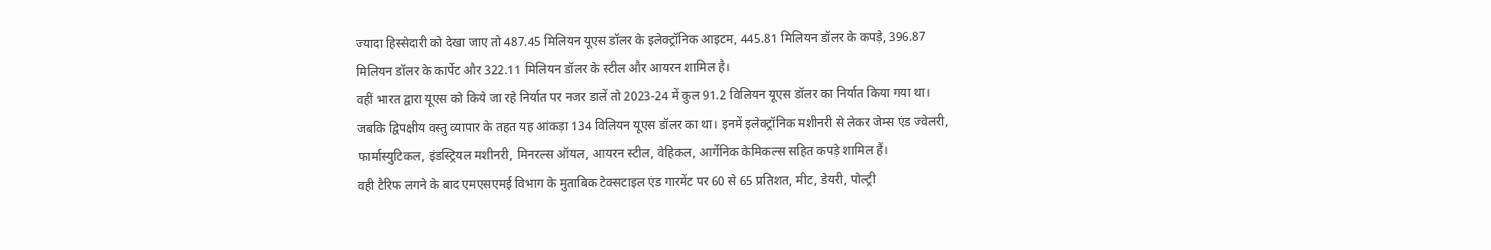ज्यादा हिस्सेदारी को देखा जाए तो 487.45 मिलियन यूएस डॉलर के इलेक्ट्रॉनिक आइटम, 445.81 मिलियन डॉलर के कपड़े, 396.87 मिलियन डॉलर के कार्पेट और 322.11 मिलियन डॉलर के स्टील और आयरन शामिल है।
वहीं भारत द्वारा यूएस को किये जा रहे निर्यात पर नजर डालें तो 2023-24 में कुल 91.2 विलियन यूएस डॉलर का निर्यात किया गया था। जबकि द्विपक्षीय वस्तु व्यापार के तहत यह आंकड़ा 134 विलियन यूएस डॉलर का था। इनमें इलेक्ट्रॉनिक मशीनरी से लेकर जेम्स एंड ज्वेलरी, फार्मास्युटिकल, इंडस्ट्रियल मशीनरी, मिनरल्स ऑयल, आयरन स्टील, वेहिकल, आर्गेनिक केमिकल्स सहित कपड़े शामिल हैं।
वही टैरिफ लगने के बाद एमएसएमई विभाग के मुताबिक टेक्सटाइल एंड गारमेंट पर 60 से 65 प्रतिशत, मीट, डेयरी, पोल्ट्री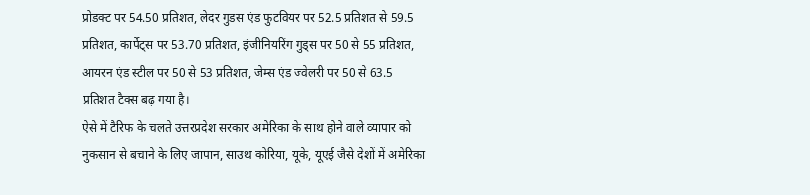प्रोडक्ट पर 54.50 प्रतिशत, लेदर गुडस एंड फुटवियर पर 52.5 प्रतिशत से 59.5 प्रतिशत, कार्पेट्स पर 53.70 प्रतिशत, इंजीनियरिंग गुड्स पर 50 से 55 प्रतिशत, आयरन एंड स्टील पर 50 से 53 प्रतिशत, जेम्स एंड ज्वेलरी पर 50 से 63.5 प्रतिशत टैक्स बढ़ गया है।
ऐसे में टैरिफ के चलते उत्तरप्रदेश सरकार अमेरिका के साथ होने वाले व्यापार को नुकसान से बचाने के लिए जापान, साउथ कोरिया, यूके, यूएई जैसे देशों में अमेरिका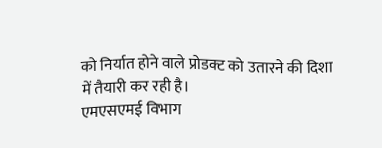को निर्यात होने वाले प्रोडक्ट को उतारने की दिशा में तैयारी कर रही है।
एमएसएमई विभाग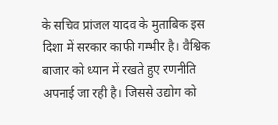के सचिव प्रांजल यादव के मुताबिक इस दिशा में सरकार काफी गम्भीर है। वैश्विक बाजार को ध्यान में रखते हुए रणनीति अपनाई जा रही है। जिससे उद्योग को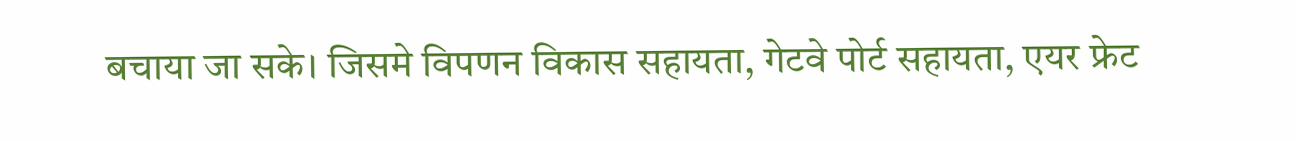बचाया जा सके। जिसमे विपणन विकास सहायता, गेटवे पोर्ट सहायता, एयर फ्रेट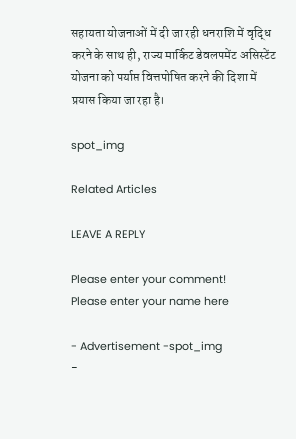सहायता योजनाओं में दी जा रही धनराशि में वृद्धि करने के साथ ही, राज्य मार्किट डेवलपमेंट असिस्टेंट योजना को पर्याप्त वित्तपोषित करने की दिशा में प्रयास किया जा रहा है।

spot_img

Related Articles

LEAVE A REPLY

Please enter your comment!
Please enter your name here

- Advertisement -spot_img
-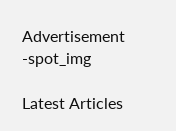Advertisement -spot_img

Latest Articles